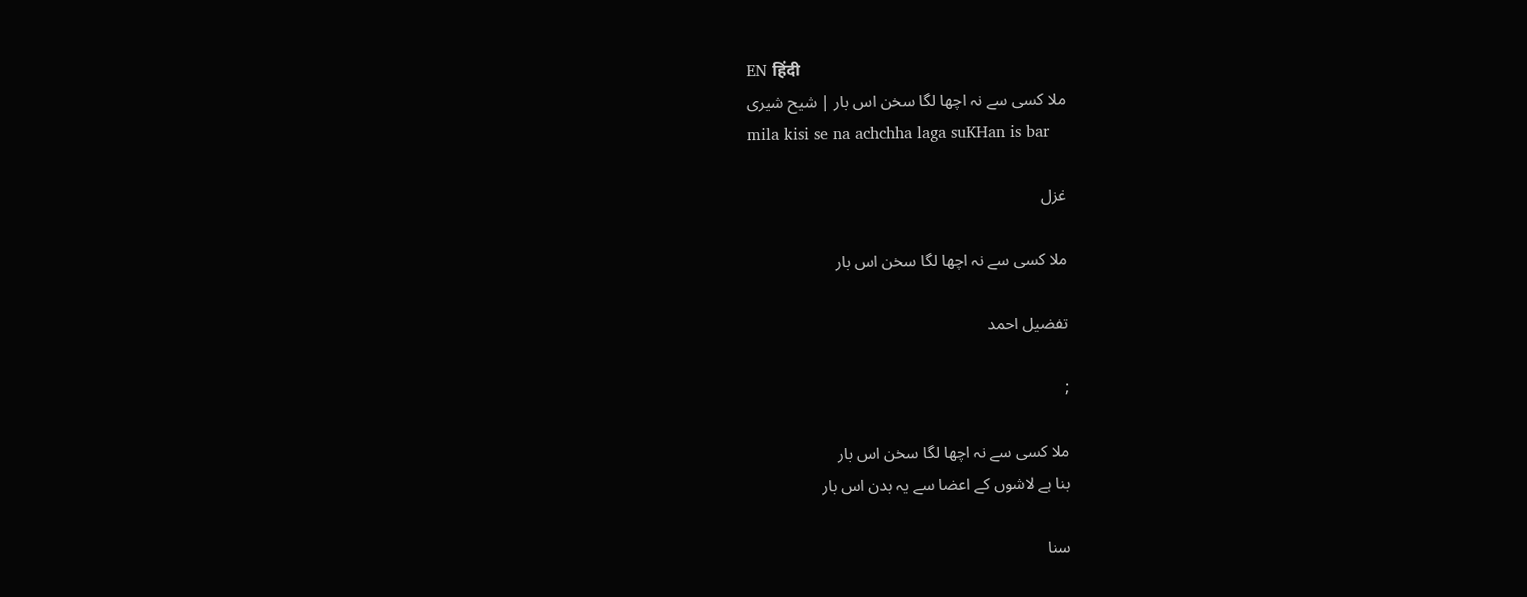EN हिंदी
ملا کسی سے نہ اچھا لگا سخن اس بار | شیح شیری
mila kisi se na achchha laga suKHan is bar

غزل

ملا کسی سے نہ اچھا لگا سخن اس بار

تفضیل احمد

;

ملا کسی سے نہ اچھا لگا سخن اس بار
بنا ہے لاشوں کے اعضا سے یہ بدن اس بار

سنا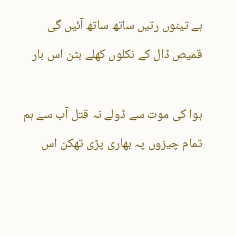ہے تینوں رتیں ساتھ ساتھ آئیں گی
قمیص ڈال کے نکلوں کھلے بٹن اس بار

ہوا کی موت سے ڈولے نہ قتل آب سے ہم
تمام چیزوں پہ بھاری پڑی تھکن اس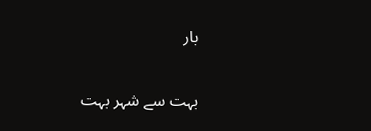بار

بہت سے شہر بہت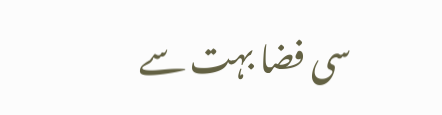سی فضا بہت سے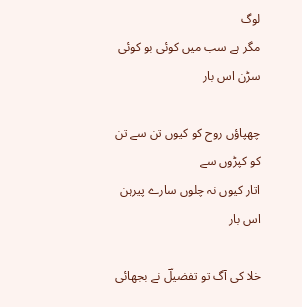لوگ
مگر ہے سب میں کوئی بو کوئی سڑن اس بار

چھپاؤں روح کو کیوں تن سے تن کو کپڑوں سے
اتار کیوں نہ چلوں سارے پیرہن اس بار

خلا کی آگ تو تفضیلؔ نے بجھائی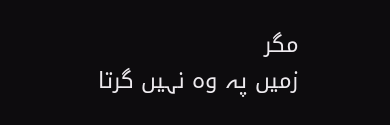مگر
زمیں پہ وہ نہیں گرتا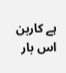ہے کاربن اس بار